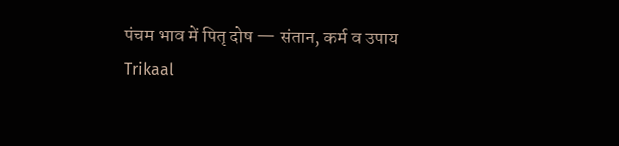पंचम भाव में पितृ दोष — संतान, कर्म व उपाय
Trikaal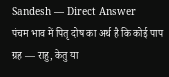Sandesh — Direct Answer
पंचम भाव में पितृ दोष का अर्थ है कि कोई पाप ग्रह — राहु, केतु या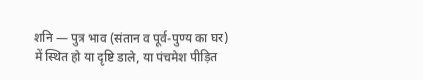शनि — पुत्र भाव (संतान व पूर्व-पुण्य का घर) में स्थित हो या दृष्टि डाले, या पंचमेश पीड़ित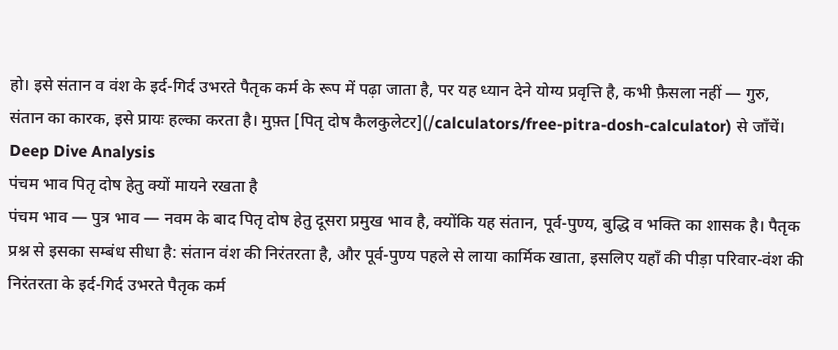हो। इसे संतान व वंश के इर्द-गिर्द उभरते पैतृक कर्म के रूप में पढ़ा जाता है, पर यह ध्यान देने योग्य प्रवृत्ति है, कभी फ़ैसला नहीं — गुरु, संतान का कारक, इसे प्रायः हल्का करता है। मुफ़्त [पितृ दोष कैलकुलेटर](/calculators/free-pitra-dosh-calculator) से जाँचें।
Deep Dive Analysis
पंचम भाव पितृ दोष हेतु क्यों मायने रखता है
पंचम भाव — पुत्र भाव — नवम के बाद पितृ दोष हेतु दूसरा प्रमुख भाव है, क्योंकि यह संतान, पूर्व-पुण्य, बुद्धि व भक्ति का शासक है। पैतृक प्रश्न से इसका सम्बंध सीधा है: संतान वंश की निरंतरता है, और पूर्व-पुण्य पहले से लाया कार्मिक खाता, इसलिए यहाँ की पीड़ा परिवार-वंश की निरंतरता के इर्द-गिर्द उभरते पैतृक कर्म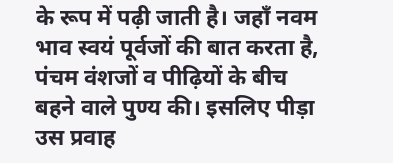के रूप में पढ़ी जाती है। जहाँ नवम भाव स्वयं पूर्वजों की बात करता है, पंचम वंशजों व पीढ़ियों के बीच बहने वाले पुण्य की। इसलिए पीड़ा उस प्रवाह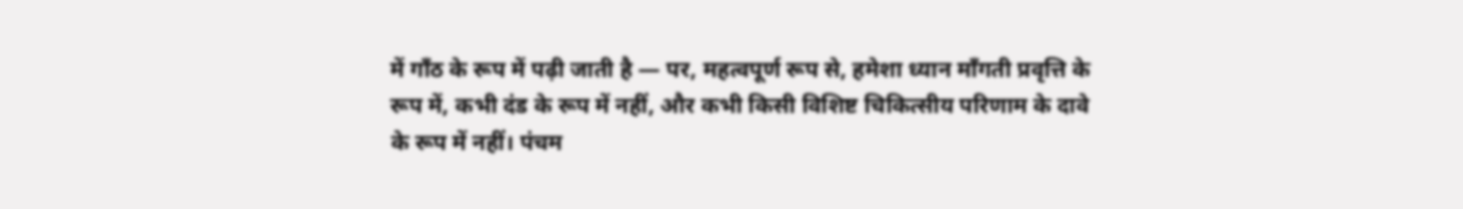में गाँठ के रूप में पढ़ी जाती है — पर, महत्वपूर्ण रूप से, हमेशा ध्यान माँगती प्रवृत्ति के रूप में, कभी दंड के रूप में नहीं, और कभी किसी विशिष्ट चिकित्सीय परिणाम के दावे के रूप में नहीं। पंचम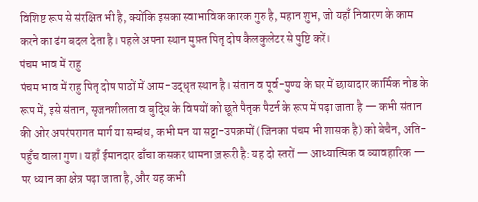विशिष्ट रूप से संरक्षित भी है, क्योंकि इसका स्वाभाविक कारक गुरु है, महान शुभ, जो यहाँ निवारण के काम करने का ढंग बदल देता है। पहले अपना स्थान मुफ़्त पितृ दोष कैलकुलेटर से पुष्टि करें।
पंचम भाव में राहु
पंचम भाव में राहु पितृ दोष पाठों में आम-उद्धृत स्थान है। संतान व पूर्व-पुण्य के घर में छायादार कार्मिक नोड के रूप में, इसे संतान, सृजनशीलता व बुद्धि के विषयों को छूते पैतृक पैटर्न के रूप में पढ़ा जाता है — कभी संतान की ओर अपरंपरागत मार्ग या सम्बंध, कभी मन या सट्टा-उपक्रमों (जिनका पंचम भी शासक है) को बेचैन, अति-पहुँच वाला गुण। यहाँ ईमानदार ढाँचा कसकर थामना ज़रूरी है: यह दो स्तरों — आध्यात्मिक व व्यावहारिक — पर ध्यान का क्षेत्र पढ़ा जाता है, और यह कभी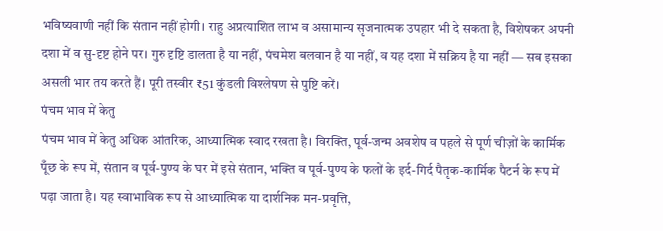भविष्यवाणी नहीं कि संतान नहीं होगी। राहु अप्रत्याशित लाभ व असामान्य सृजनात्मक उपहार भी दे सकता है, विशेषकर अपनी दशा में व सु-दृष्ट होने पर। गुरु दृष्टि डालता है या नहीं, पंचमेश बलवान है या नहीं, व यह दशा में सक्रिय है या नहीं — सब इसका असली भार तय करते हैं। पूरी तस्वीर ₹51 कुंडली विश्लेषण से पुष्टि करें।
पंचम भाव में केतु
पंचम भाव में केतु अधिक आंतरिक, आध्यात्मिक स्वाद रखता है। विरक्ति, पूर्व-जन्म अवशेष व पहले से पूर्ण चीज़ों के कार्मिक पूँछ के रूप में, संतान व पूर्व-पुण्य के घर में इसे संतान, भक्ति व पूर्व-पुण्य के फलों के इर्द-गिर्द पैतृक-कार्मिक पैटर्न के रूप में पढ़ा जाता है। यह स्वाभाविक रूप से आध्यात्मिक या दार्शनिक मन-प्रवृत्ति,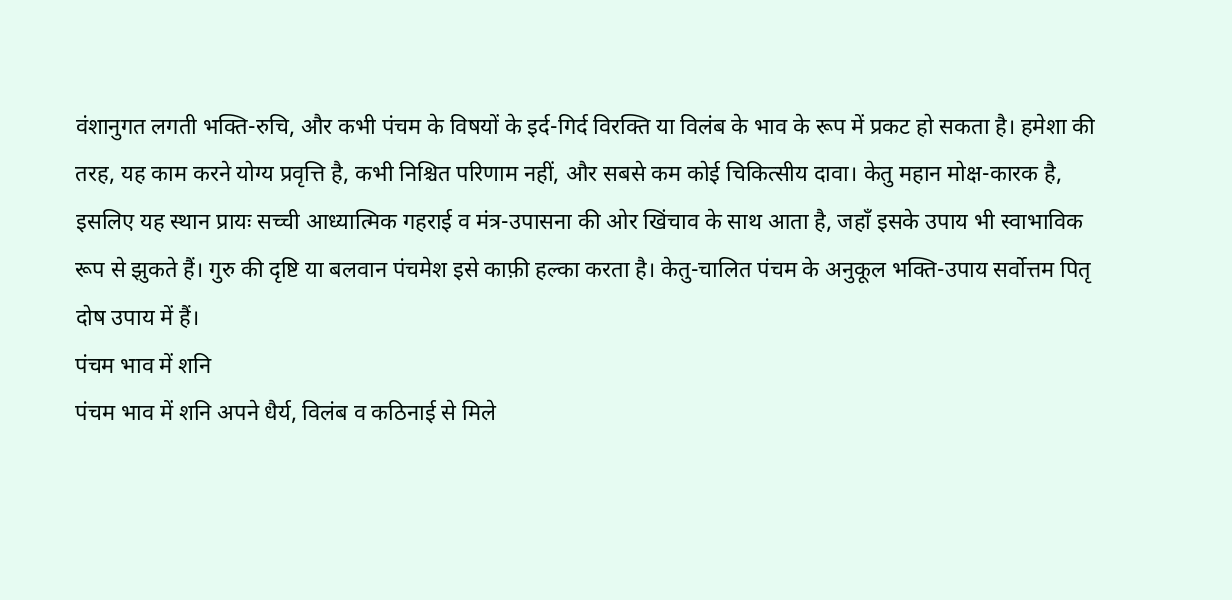वंशानुगत लगती भक्ति-रुचि, और कभी पंचम के विषयों के इर्द-गिर्द विरक्ति या विलंब के भाव के रूप में प्रकट हो सकता है। हमेशा की तरह, यह काम करने योग्य प्रवृत्ति है, कभी निश्चित परिणाम नहीं, और सबसे कम कोई चिकित्सीय दावा। केतु महान मोक्ष-कारक है, इसलिए यह स्थान प्रायः सच्ची आध्यात्मिक गहराई व मंत्र-उपासना की ओर खिंचाव के साथ आता है, जहाँ इसके उपाय भी स्वाभाविक रूप से झुकते हैं। गुरु की दृष्टि या बलवान पंचमेश इसे काफ़ी हल्का करता है। केतु-चालित पंचम के अनुकूल भक्ति-उपाय सर्वोत्तम पितृ दोष उपाय में हैं।
पंचम भाव में शनि
पंचम भाव में शनि अपने धैर्य, विलंब व कठिनाई से मिले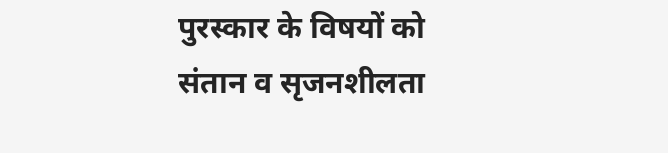पुरस्कार के विषयों को संतान व सृजनशीलता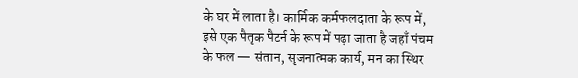के घर में लाता है। कार्मिक कर्मफलदाता के रूप में, इसे एक पैतृक पैटर्न के रूप में पढ़ा जाता है जहाँ पंचम के फल — संतान, सृजनात्मक कार्य, मन का स्थिर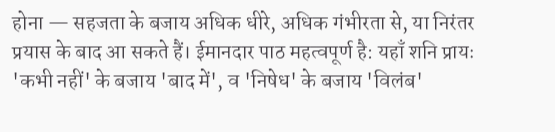होना — सहजता के बजाय अधिक धीरे, अधिक गंभीरता से, या निरंतर प्रयास के बाद आ सकते हैं। ईमानदार पाठ महत्वपूर्ण है: यहाँ शनि प्रायः 'कभी नहीं' के बजाय 'बाद में', व 'निषेध' के बजाय 'विलंब'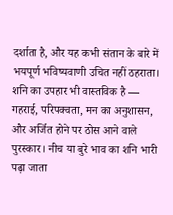दर्शाता है, और यह कभी संतान के बारे में भयपूर्ण भविष्यवाणी उचित नहीं ठहराता। शनि का उपहार भी वास्तविक है — गहराई, परिपक्वता, मन का अनुशासन, और अर्जित होने पर ठोस आने वाले पुरस्कार। नीच या बुरे भाव का शनि भारी पढ़ा जाता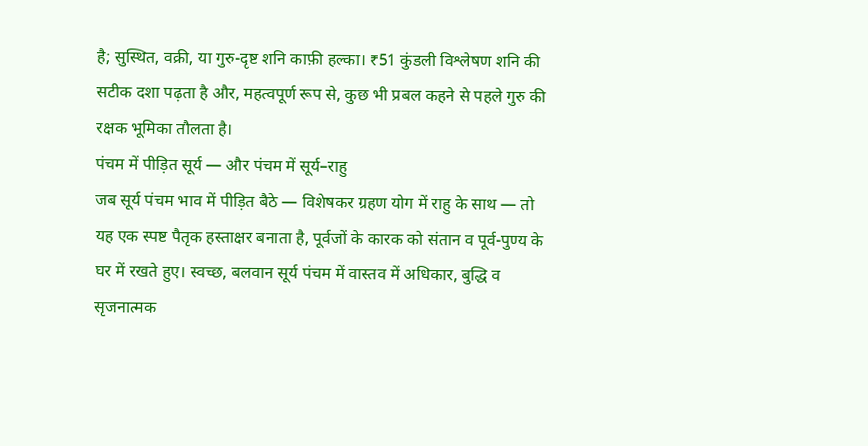है; सुस्थित, वक्री, या गुरु-दृष्ट शनि काफ़ी हल्का। ₹51 कुंडली विश्लेषण शनि की सटीक दशा पढ़ता है और, महत्वपूर्ण रूप से, कुछ भी प्रबल कहने से पहले गुरु की रक्षक भूमिका तौलता है।
पंचम में पीड़ित सूर्य — और पंचम में सूर्य–राहु
जब सूर्य पंचम भाव में पीड़ित बैठे — विशेषकर ग्रहण योग में राहु के साथ — तो यह एक स्पष्ट पैतृक हस्ताक्षर बनाता है, पूर्वजों के कारक को संतान व पूर्व-पुण्य के घर में रखते हुए। स्वच्छ, बलवान सूर्य पंचम में वास्तव में अधिकार, बुद्धि व सृजनात्मक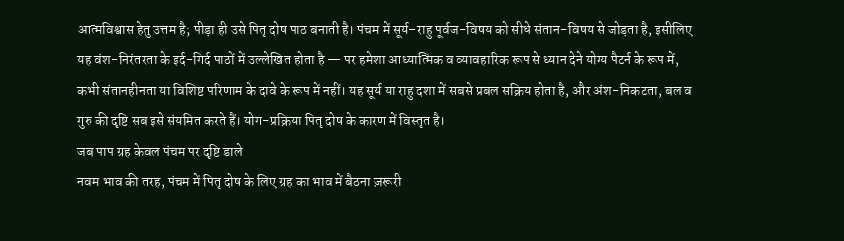आत्मविश्वास हेतु उत्तम है; पीड़ा ही उसे पितृ दोष पाठ बनाती है। पंचम में सूर्य–राहु पूर्वज-विषय को सीधे संतान-विषय से जोड़ता है, इसीलिए यह वंश-निरंतरता के इर्द-गिर्द पाठों में उल्लेखित होता है — पर हमेशा आध्यात्मिक व व्यावहारिक रूप से ध्यान देने योग्य पैटर्न के रूप में, कभी संतानहीनता या विशिष्ट परिणाम के दावे के रूप में नहीं। यह सूर्य या राहु दशा में सबसे प्रबल सक्रिय होता है, और अंश-निकटता, बल व गुरु की दृष्टि सब इसे संयमित करते हैं। योग-प्रक्रिया पितृ दोष के कारण में विस्तृत है।
जब पाप ग्रह केवल पंचम पर दृष्टि डाले
नवम भाव की तरह, पंचम में पितृ दोष के लिए ग्रह का भाव में बैठना ज़रूरी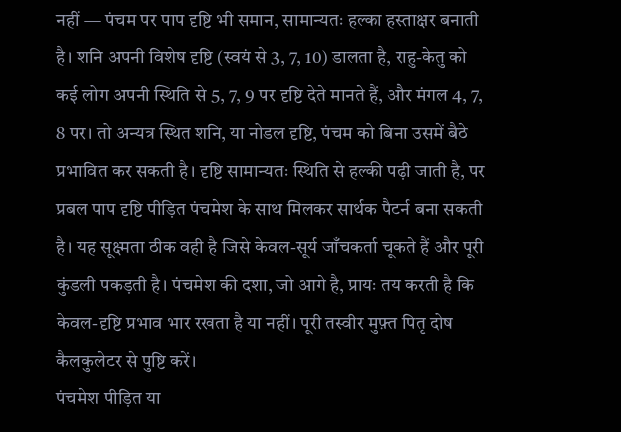नहीं — पंचम पर पाप दृष्टि भी समान, सामान्यतः हल्का हस्ताक्षर बनाती है। शनि अपनी विशेष दृष्टि (स्वयं से 3, 7, 10) डालता है, राहु-केतु को कई लोग अपनी स्थिति से 5, 7, 9 पर दृष्टि देते मानते हैं, और मंगल 4, 7, 8 पर। तो अन्यत्र स्थित शनि, या नोडल दृष्टि, पंचम को बिना उसमें बैठे प्रभावित कर सकती है। दृष्टि सामान्यतः स्थिति से हल्की पढ़ी जाती है, पर प्रबल पाप दृष्टि पीड़ित पंचमेश के साथ मिलकर सार्थक पैटर्न बना सकती है। यह सूक्ष्मता ठीक वही है जिसे केवल-सूर्य जाँचकर्ता चूकते हैं और पूरी कुंडली पकड़ती है। पंचमेश की दशा, जो आगे है, प्रायः तय करती है कि केवल-दृष्टि प्रभाव भार रखता है या नहीं। पूरी तस्वीर मुफ़्त पितृ दोष कैलकुलेटर से पुष्टि करें।
पंचमेश पीड़ित या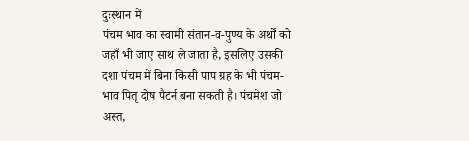दुःस्थान में
पंचम भाव का स्वामी संतान-व-पुण्य के अर्थों को जहाँ भी जाए साथ ले जाता है, इसलिए उसकी दशा पंचम में बिना किसी पाप ग्रह के भी पंचम-भाव पितृ दोष पैटर्न बना सकती है। पंचमेश जो अस्त,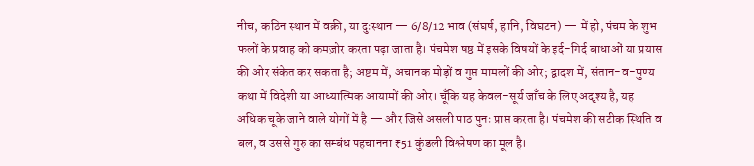नीच, कठिन स्थान में वक्री, या दुःस्थान — 6/8/12 भाव (संघर्ष, हानि, विघटन) — में हो, पंचम के शुभ फलों के प्रवाह को कमज़ोर करता पढ़ा जाता है। पंचमेश षष्ठ में इसके विषयों के इर्द-गिर्द बाधाओं या प्रयास की ओर संकेत कर सकता है; अष्टम में, अचानक मोड़ों व गुप्त मामलों की ओर; द्वादश में, संतान-व-पुण्य कथा में विदेशी या आध्यात्मिक आयामों की ओर। चूँकि यह केवल-सूर्य जाँच के लिए अदृश्य है, यह अधिक चूके जाने वाले योगों में है — और जिसे असली पाठ पुनः प्राप्त करता है। पंचमेश की सटीक स्थिति व बल, व उससे गुरु का सम्बंध पहचानना ₹51 कुंडली विश्लेषण का मूल है।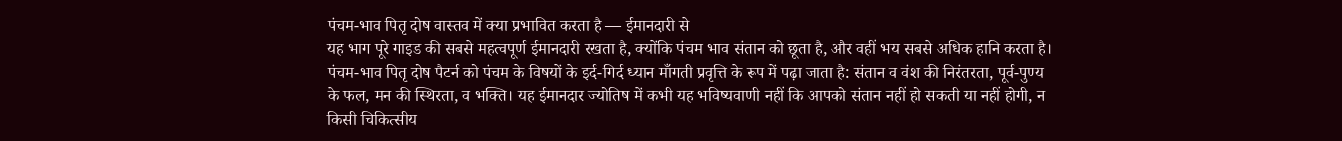पंचम-भाव पितृ दोष वास्तव में क्या प्रभावित करता है — ईमानदारी से
यह भाग पूरे गाइड की सबसे महत्वपूर्ण ईमानदारी रखता है, क्योंकि पंचम भाव संतान को छूता है, और वहीं भय सबसे अधिक हानि करता है। पंचम-भाव पितृ दोष पैटर्न को पंचम के विषयों के इर्द-गिर्द ध्यान माँगती प्रवृत्ति के रूप में पढ़ा जाता है: संतान व वंश की निरंतरता, पूर्व-पुण्य के फल, मन की स्थिरता, व भक्ति। यह ईमानदार ज्योतिष में कभी यह भविष्यवाणी नहीं कि आपको संतान नहीं हो सकती या नहीं होगी, न किसी चिकित्सीय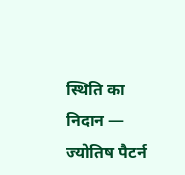स्थिति का निदान — ज्योतिष पैटर्न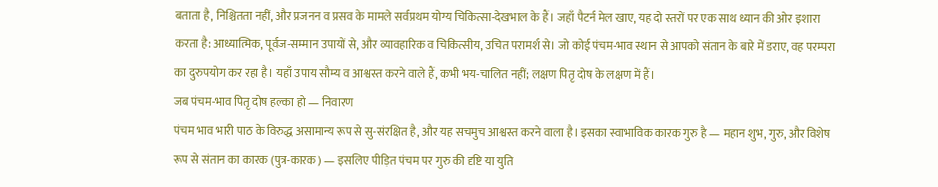बताता है, निश्चितता नहीं, और प्रजनन व प्रसव के मामले सर्वप्रथम योग्य चिकित्सा-देखभाल के हैं। जहाँ पैटर्न मेल खाए, यह दो स्तरों पर एक साथ ध्यान की ओर इशारा करता है: आध्यात्मिक, पूर्वज-सम्मान उपायों से, और व्यावहारिक व चिकित्सीय, उचित परामर्श से। जो कोई पंचम-भाव स्थान से आपको संतान के बारे में डराए, वह परम्परा का दुरुपयोग कर रहा है। यहाँ उपाय सौम्य व आश्वस्त करने वाले हैं, कभी भय-चालित नहीं; लक्षण पितृ दोष के लक्षण में हैं।
जब पंचम-भाव पितृ दोष हल्का हो — निवारण
पंचम भाव भारी पाठ के विरुद्ध असामान्य रूप से सु-संरक्षित है, और यह सचमुच आश्वस्त करने वाला है। इसका स्वाभाविक कारक गुरु है — महान शुभ, गुरु, और विशेष रूप से संतान का कारक (पुत्र-कारक) — इसलिए पीड़ित पंचम पर गुरु की दृष्टि या युति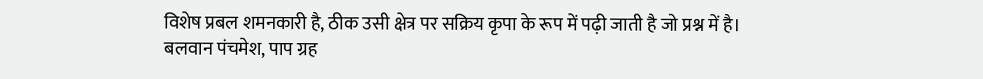विशेष प्रबल शमनकारी है, ठीक उसी क्षेत्र पर सक्रिय कृपा के रूप में पढ़ी जाती है जो प्रश्न में है। बलवान पंचमेश, पाप ग्रह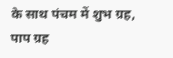के साथ पंचम में शुभ ग्रह, पाप ग्रह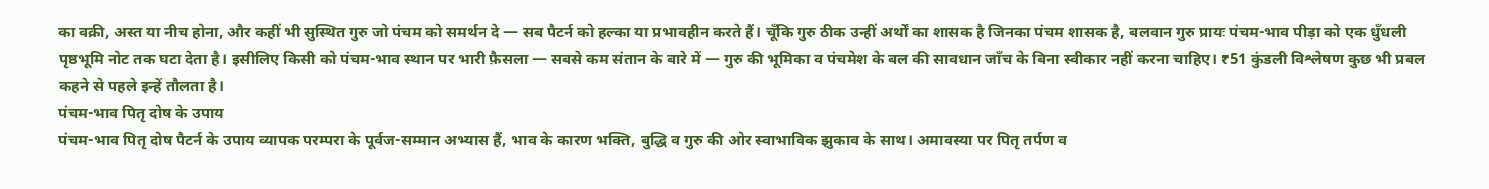का वक्री, अस्त या नीच होना, और कहीं भी सुस्थित गुरु जो पंचम को समर्थन दे — सब पैटर्न को हल्का या प्रभावहीन करते हैं। चूँकि गुरु ठीक उन्हीं अर्थों का शासक है जिनका पंचम शासक है, बलवान गुरु प्रायः पंचम-भाव पीड़ा को एक धुँधली पृष्ठभूमि नोट तक घटा देता है। इसीलिए किसी को पंचम-भाव स्थान पर भारी फ़ैसला — सबसे कम संतान के बारे में — गुरु की भूमिका व पंचमेश के बल की सावधान जाँच के बिना स्वीकार नहीं करना चाहिए। ₹51 कुंडली विश्लेषण कुछ भी प्रबल कहने से पहले इन्हें तौलता है।
पंचम-भाव पितृ दोष के उपाय
पंचम-भाव पितृ दोष पैटर्न के उपाय व्यापक परम्परा के पूर्वज-सम्मान अभ्यास हैं, भाव के कारण भक्ति, बुद्धि व गुरु की ओर स्वाभाविक झुकाव के साथ। अमावस्या पर पितृ तर्पण व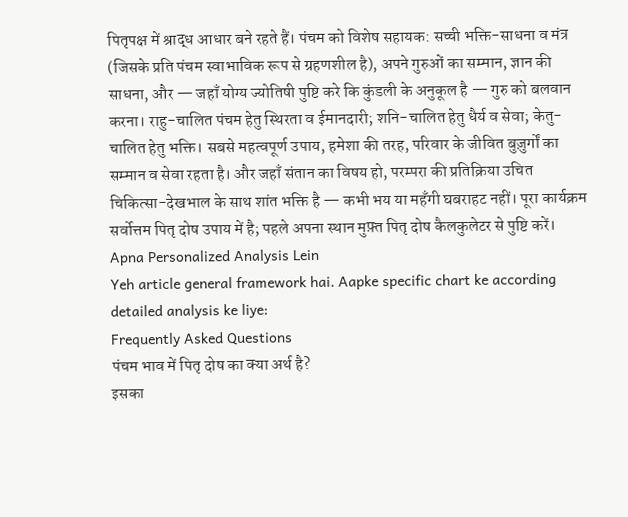पितृपक्ष में श्राद्ध आधार बने रहते हैं। पंचम को विशेष सहायक: सच्ची भक्ति-साधना व मंत्र (जिसके प्रति पंचम स्वाभाविक रूप से ग्रहणशील है), अपने गुरुओं का सम्मान, ज्ञान की साधना, और — जहाँ योग्य ज्योतिषी पुष्टि करे कि कुंडली के अनुकूल है — गुरु को बलवान करना। राहु-चालित पंचम हेतु स्थिरता व ईमानदारी; शनि-चालित हेतु धैर्य व सेवा; केतु-चालित हेतु भक्ति। सबसे महत्वपूर्ण उपाय, हमेशा की तरह, परिवार के जीवित बुज़ुर्गों का सम्मान व सेवा रहता है। और जहाँ संतान का विषय हो, परम्परा की प्रतिक्रिया उचित चिकित्सा-देखभाल के साथ शांत भक्ति है — कभी भय या महँगी घबराहट नहीं। पूरा कार्यक्रम सर्वोत्तम पितृ दोष उपाय में है; पहले अपना स्थान मुफ़्त पितृ दोष कैलकुलेटर से पुष्टि करें।
Apna Personalized Analysis Lein
Yeh article general framework hai. Aapke specific chart ke according detailed analysis ke liye:
Frequently Asked Questions
पंचम भाव में पितृ दोष का क्या अर्थ है?
इसका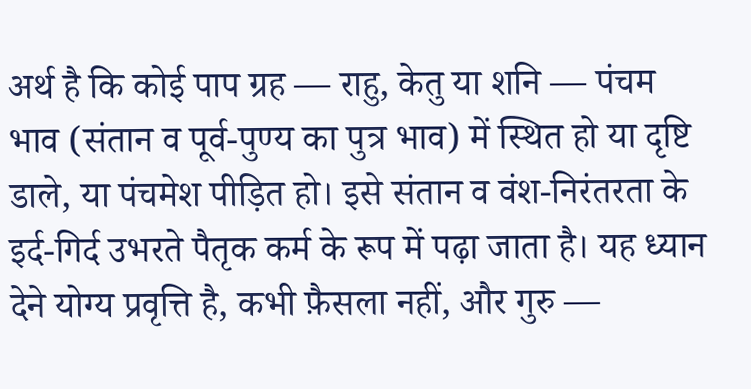अर्थ है कि कोई पाप ग्रह — राहु, केतु या शनि — पंचम भाव (संतान व पूर्व-पुण्य का पुत्र भाव) में स्थित हो या दृष्टि डाले, या पंचमेश पीड़ित हो। इसे संतान व वंश-निरंतरता के इर्द-गिर्द उभरते पैतृक कर्म के रूप में पढ़ा जाता है। यह ध्यान देने योग्य प्रवृत्ति है, कभी फ़ैसला नहीं, और गुरु —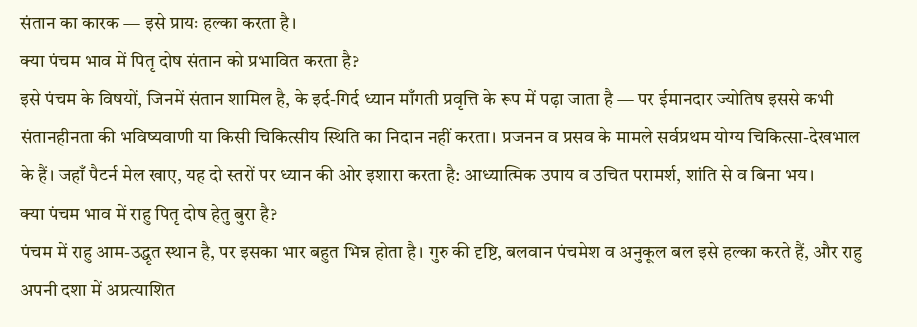संतान का कारक — इसे प्रायः हल्का करता है।
क्या पंचम भाव में पितृ दोष संतान को प्रभावित करता है?
इसे पंचम के विषयों, जिनमें संतान शामिल है, के इर्द-गिर्द ध्यान माँगती प्रवृत्ति के रूप में पढ़ा जाता है — पर ईमानदार ज्योतिष इससे कभी संतानहीनता की भविष्यवाणी या किसी चिकित्सीय स्थिति का निदान नहीं करता। प्रजनन व प्रसव के मामले सर्वप्रथम योग्य चिकित्सा-देखभाल के हैं। जहाँ पैटर्न मेल खाए, यह दो स्तरों पर ध्यान की ओर इशारा करता है: आध्यात्मिक उपाय व उचित परामर्श, शांति से व बिना भय।
क्या पंचम भाव में राहु पितृ दोष हेतु बुरा है?
पंचम में राहु आम-उद्धृत स्थान है, पर इसका भार बहुत भिन्न होता है। गुरु की दृष्टि, बलवान पंचमेश व अनुकूल बल इसे हल्का करते हैं, और राहु अपनी दशा में अप्रत्याशित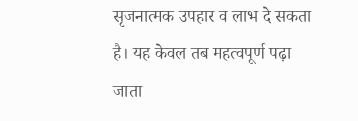सृजनात्मक उपहार व लाभ दे सकता है। यह केवल तब महत्वपूर्ण पढ़ा जाता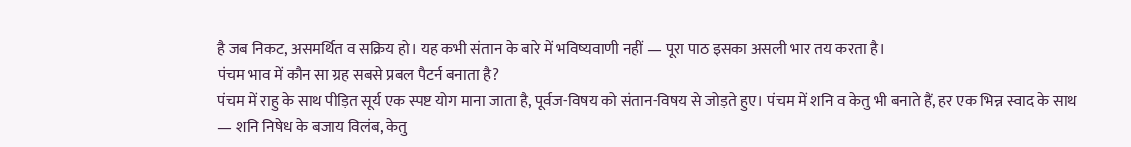है जब निकट, असमर्थित व सक्रिय हो। यह कभी संतान के बारे में भविष्यवाणी नहीं — पूरा पाठ इसका असली भार तय करता है।
पंचम भाव में कौन सा ग्रह सबसे प्रबल पैटर्न बनाता है?
पंचम में राहु के साथ पीड़ित सूर्य एक स्पष्ट योग माना जाता है, पूर्वज-विषय को संतान-विषय से जोड़ते हुए। पंचम में शनि व केतु भी बनाते हैं, हर एक भिन्न स्वाद के साथ — शनि निषेध के बजाय विलंब, केतु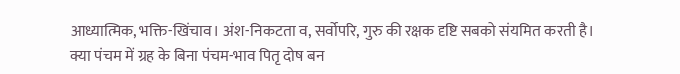आध्यात्मिक, भक्ति-खिंचाव। अंश-निकटता व, सर्वोपरि, गुरु की रक्षक दृष्टि सबको संयमित करती है।
क्या पंचम में ग्रह के बिना पंचम-भाव पितृ दोष बन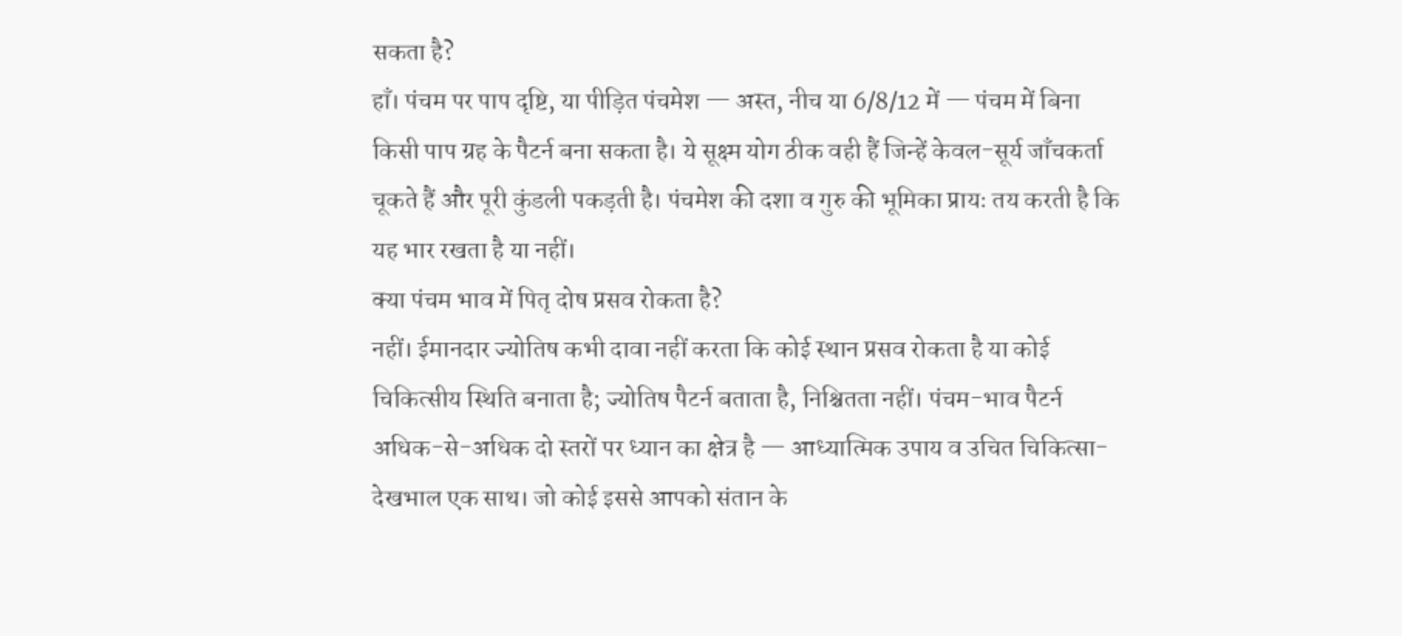सकता है?
हाँ। पंचम पर पाप दृष्टि, या पीड़ित पंचमेश — अस्त, नीच या 6/8/12 में — पंचम में बिना किसी पाप ग्रह के पैटर्न बना सकता है। ये सूक्ष्म योग ठीक वही हैं जिन्हें केवल-सूर्य जाँचकर्ता चूकते हैं और पूरी कुंडली पकड़ती है। पंचमेश की दशा व गुरु की भूमिका प्रायः तय करती है कि यह भार रखता है या नहीं।
क्या पंचम भाव में पितृ दोष प्रसव रोकता है?
नहीं। ईमानदार ज्योतिष कभी दावा नहीं करता कि कोई स्थान प्रसव रोकता है या कोई चिकित्सीय स्थिति बनाता है; ज्योतिष पैटर्न बताता है, निश्चितता नहीं। पंचम-भाव पैटर्न अधिक-से-अधिक दो स्तरों पर ध्यान का क्षेत्र है — आध्यात्मिक उपाय व उचित चिकित्सा-देखभाल एक साथ। जो कोई इससे आपको संतान के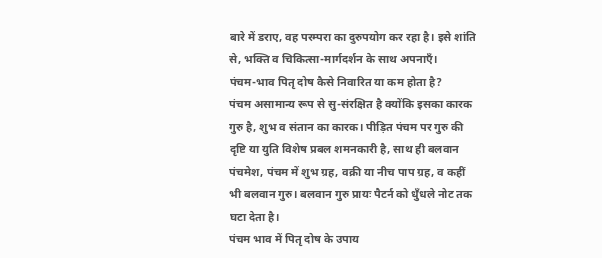बारे में डराए, वह परम्परा का दुरुपयोग कर रहा है। इसे शांति से, भक्ति व चिकित्सा-मार्गदर्शन के साथ अपनाएँ।
पंचम-भाव पितृ दोष कैसे निवारित या कम होता है?
पंचम असामान्य रूप से सु-संरक्षित है क्योंकि इसका कारक गुरु है, शुभ व संतान का कारक। पीड़ित पंचम पर गुरु की दृष्टि या युति विशेष प्रबल शमनकारी है, साथ ही बलवान पंचमेश, पंचम में शुभ ग्रह, वक्री या नीच पाप ग्रह, व कहीं भी बलवान गुरु। बलवान गुरु प्रायः पैटर्न को धुँधले नोट तक घटा देता है।
पंचम भाव में पितृ दोष के उपाय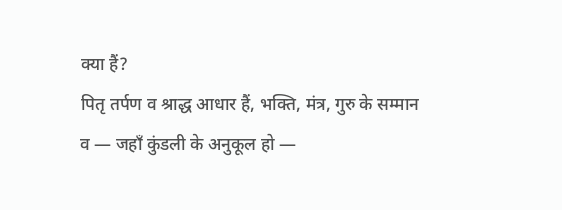क्या हैं?
पितृ तर्पण व श्राद्ध आधार हैं, भक्ति, मंत्र, गुरु के सम्मान व — जहाँ कुंडली के अनुकूल हो —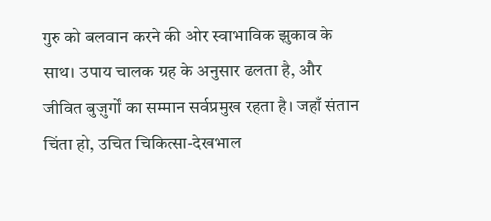गुरु को बलवान करने की ओर स्वाभाविक झुकाव के साथ। उपाय चालक ग्रह के अनुसार ढलता है, और जीवित बुज़ुर्गों का सम्मान सर्वप्रमुख रहता है। जहाँ संतान चिंता हो, उचित चिकित्सा-देखभाल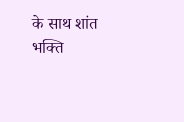के साथ शांत भक्ति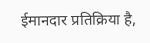ईमानदार प्रतिक्रिया है,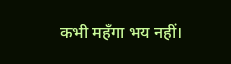कभी महँगा भय नहीं।